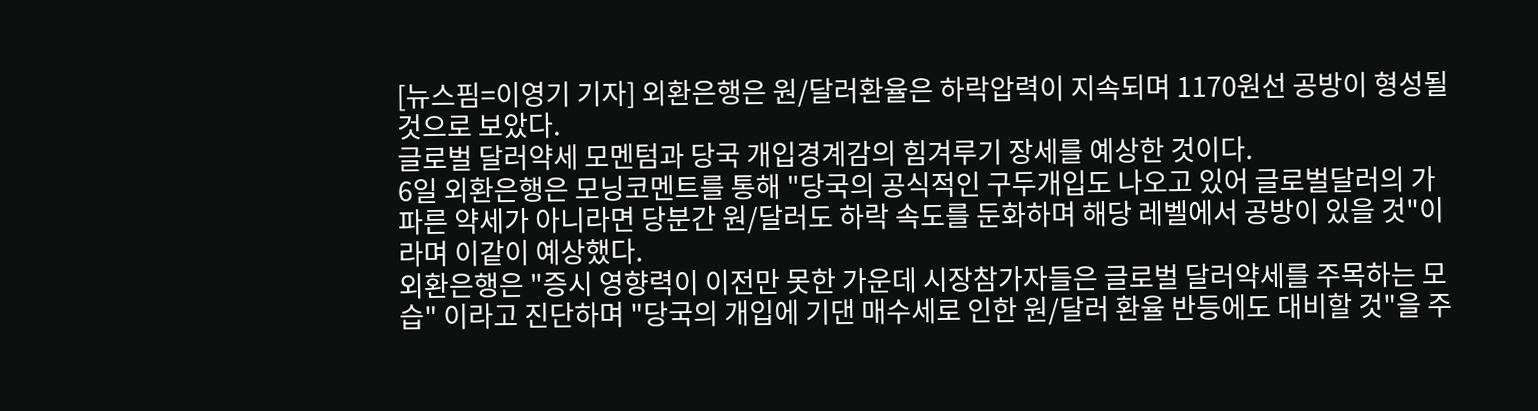[뉴스핌=이영기 기자] 외환은행은 원/달러환율은 하락압력이 지속되며 1170원선 공방이 형성될 것으로 보았다.
글로벌 달러약세 모멘텀과 당국 개입경계감의 힘겨루기 장세를 예상한 것이다.
6일 외환은행은 모닝코멘트를 통해 "당국의 공식적인 구두개입도 나오고 있어 글로벌달러의 가파른 약세가 아니라면 당분간 원/달러도 하락 속도를 둔화하며 해당 레벨에서 공방이 있을 것"이라며 이같이 예상했다.
외환은행은 "증시 영향력이 이전만 못한 가운데 시장참가자들은 글로벌 달러약세를 주목하는 모습" 이라고 진단하며 "당국의 개입에 기댄 매수세로 인한 원/달러 환율 반등에도 대비할 것"을 주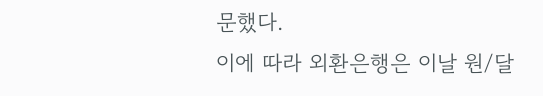문했다.
이에 따라 외환은행은 이날 원/달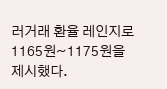러거래 환율 레인지로 1165원~1175원을 제시했다.